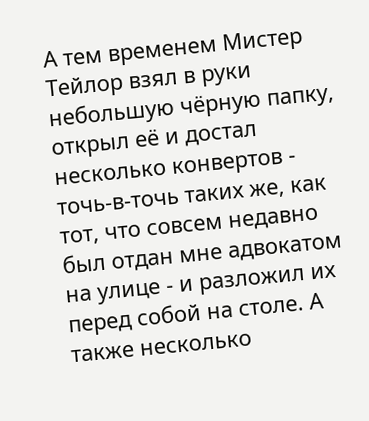А тем временем Мистер Тейлор взял в руки небольшую чёрную папку, открыл её и достал несколько конвертов - точь-в-точь таких же, как тот, что совсем недавно был отдан мне адвокатом на улице - и разложил их перед собой на столе. А также несколько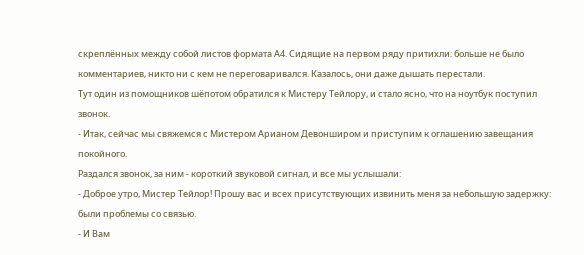скреплённых между собой листов формата А4. Сидящие на первом ряду притихли: больше не было комментариев, никто ни с кем не переговаривался. Казалось, они даже дышать перестали.
Тут один из помощников шёпотом обратился к Мистеру Тейлору, и стало ясно, что на ноутбук поступил звонок.
- Итак, сейчас мы свяжемся с Мистером Арианом Девонширом и приступим к оглашению завещания покойного.
Раздался звонок, за ним - короткий звуковой сигнал, и все мы услышали:
- Доброе утро, Мистер Тейлор! Прошу вас и всех присутствующих извинить меня за небольшую задержку: были проблемы со связью.
- И Вам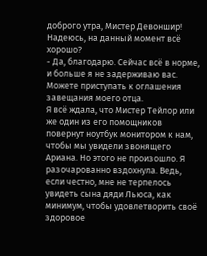доброго утра, Мистер Девоншир! Надеюсь, на данный момент всё хорошо?
- Да, благодарю. Сейчас всё в норме, и больше я не задерживаю вас. Можете приступать к оглашения завещания моего отца.
Я всё ждала, что Мистер Тейлор или же один из его помощников повернут ноутбук монитором к нам, чтобы мы увидели звонящего Ариана. Но этого не произошло. Я разочарованно вздохнула. Ведь, если честно, мне не терпелось увидеть сына дяди Льюса, как минимум, чтобы удовлетворить своё здоровое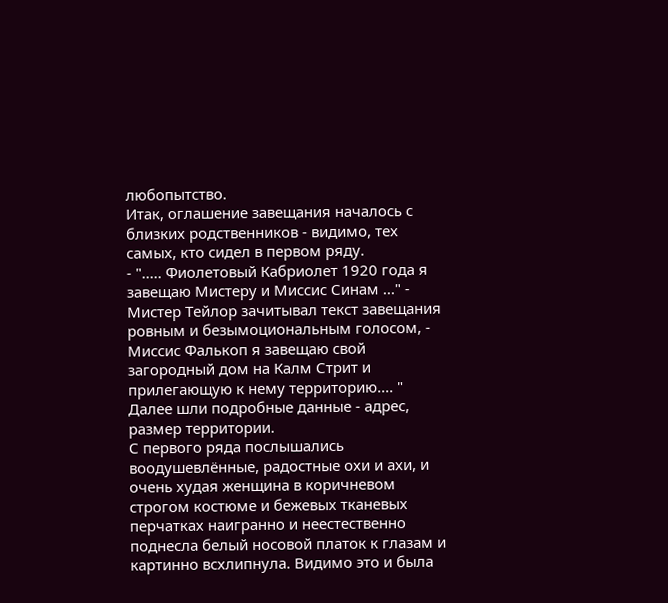любопытство.
Итак, оглашение завещания началось с близких родственников - видимо, тех самых, кто сидел в первом ряду.
- "..... Фиолетовый Кабриолет 1920 года я завещаю Мистеру и Миссис Синам ..." - Мистер Тейлор зачитывал текст завещания ровным и безымоциональным голосом, - Миссис Фалькоп я завещаю свой загородный дом на Калм Стрит и прилегающую к нему территорию.... " Далее шли подробные данные - адрес, размер территории.
С первого ряда послышались воодушевлённые, радостные охи и ахи, и очень худая женщина в коричневом строгом костюме и бежевых тканевых перчатках наигранно и неестественно поднесла белый носовой платок к глазам и картинно всхлипнула. Видимо это и была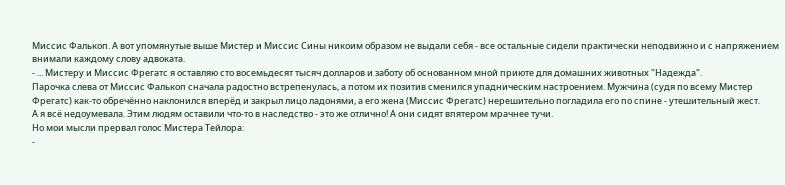Миссис Фалькоп. А вот упомянутые выше Мистер и Миссис Сины никоим образом не выдали себя - все остальные сидели практически неподвижно и с напряжением внимали каждому слову адвоката.
- ... Мистеру и Миссис Фрегатс я оставляю сто восемьдесят тысяч долларов и заботу об основанном мной приюте для домашних животных "Надежда".
Парочка слева от Миссис Фалькоп сначала радостно встрепенулась, а потом их позитив сменился упадническим настроением. Мужчина (судя по всему Мистер Фрегатс) как-то обречённо наклонился вперёд и закрыл лицо ладонями, а его жена (Миссис Фрегатс) нерешительно погладила его по спине - утешительный жест.
А я всё недоумевала. Этим людям оставили что-то в наследство - это же отлично! А они сидят впятером мрачнее тучи.
Но мои мысли прервал голос Мистера Тейлора:
-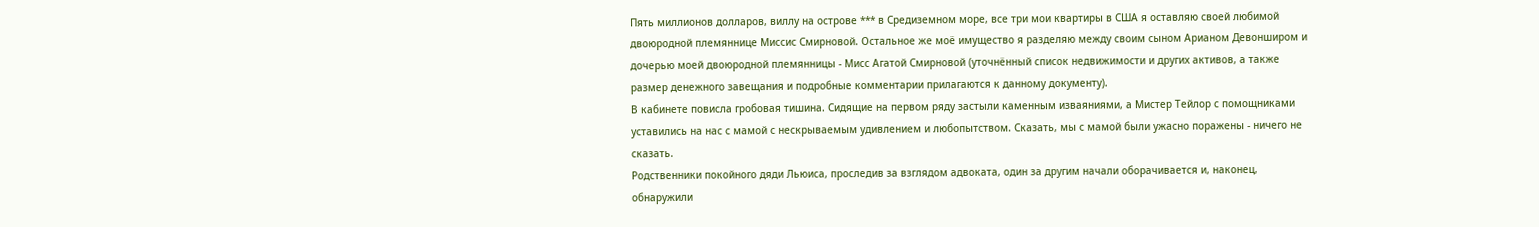Пять миллионов долларов, виллу на острове *** в Средиземном море, все три мои квартиры в США я оставляю своей любимой двоюродной племяннице Миссис Смирновой. Остальное же моё имущество я разделяю между своим сыном Арианом Девонширом и дочерью моей двоюродной племянницы - Мисс Агатой Смирновой (уточнённый список недвижимости и других активов, а также размер денежного завещания и подробные комментарии прилагаются к данному документу).
В кабинете повисла гробовая тишина. Сидящие на первом ряду застыли каменным изваяниями, а Мистер Тейлор с помощниками уставились на нас с мамой с нескрываемым удивлением и любопытством. Сказать, мы с мамой были ужасно поражены - ничего не сказать.
Родственники покойного дяди Льюиса, проследив за взглядом адвоката, один за другим начали оборачивается и, наконец, обнаружили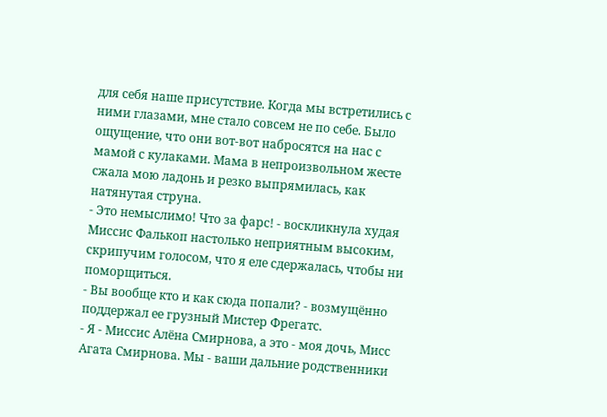для себя наше присутствие. Когда мы встретились с ними глазами, мне стало совсем не по себе. Было ощущение, что они вот-вот набросятся на нас с мамой с кулаками. Мама в непроизвольном жесте сжала мою ладонь и резко выпрямилась, как натянутая струна.
- Это немыслимо! Что за фарс! - воскликнула худая Миссис Фалькоп настолько неприятным высоким, скрипучим голосом, что я еле сдержалась, чтобы ни поморщиться.
- Вы вообще кто и как сюда попали? - возмущённо поддержал ее грузный Мистер Фрегатс.
- Я - Миссис Алёна Смирнова, а это - моя дочь, Мисс Агата Смирнова. Мы - ваши дальние родственники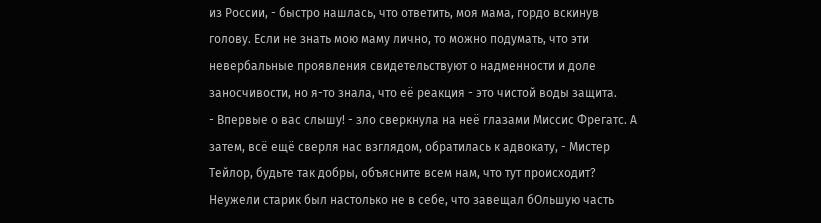из России, - быстро нашлась, что ответить, моя мама, гордо вскинув голову. Если не знать мою маму лично, то можно подумать, что эти невербальные проявления свидетельствуют о надменности и доле заносчивости, но я-то знала, что её реакция - это чистой воды защита.
- Впервые о вас слышу! - зло сверкнула на неё глазами Миссис Фрегатс. А затем, всё ещё сверля нас взглядом, обратилась к адвокату, - Мистер Тейлор, будьте так добры, объясните всем нам, что тут происходит? Неужели старик был настолько не в себе, что завещал бОльшую часть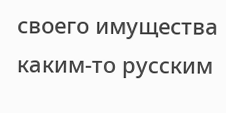своего имущества каким-то русским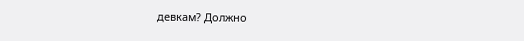девкам? Должно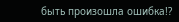быть произошла ошибка!?